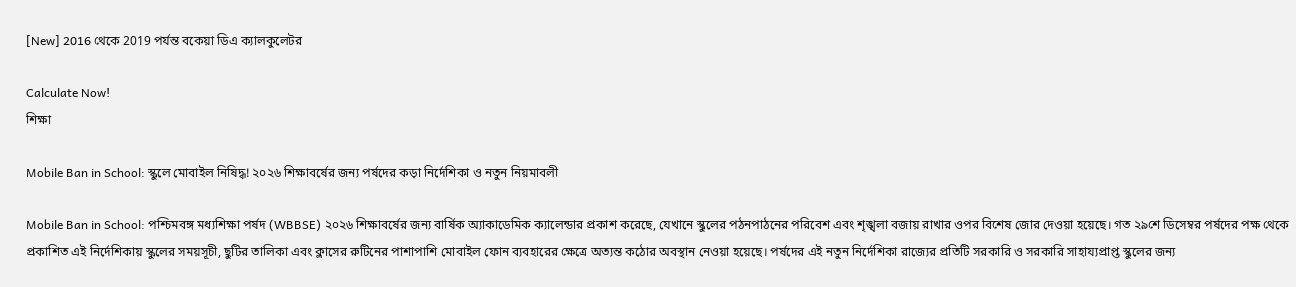[New] 2016 থেকে 2019 পর্যন্ত বকেয়া ডিএ ক্যালকুলেটর

Calculate Now!
শিক্ষা

Mobile Ban in School: স্কুলে মোবাইল নিষিদ্ধ! ২০২৬ শিক্ষাবর্ষের জন্য পর্ষদের কড়া নির্দেশিকা ও নতুন নিয়মাবলী

Mobile Ban in School: পশ্চিমবঙ্গ মধ্যশিক্ষা পর্ষদ (WBBSE) ২০২৬ শিক্ষাবর্ষের জন্য বার্ষিক অ্যাকাডেমিক ক্যালেন্ডার প্রকাশ করেছে, যেখানে স্কুলের পঠনপাঠনের পরিবেশ এবং শৃঙ্খলা বজায় রাখার ওপর বিশেষ জোর দেওয়া হয়েছে। গত ২৯শে ডিসেম্বর পর্ষদের পক্ষ থেকে প্রকাশিত এই নির্দেশিকায় স্কুলের সময়সূচী, ছুটির তালিকা এবং ক্লাসের রুটিনের পাশাপাশি মোবাইল ফোন ব্যবহারের ক্ষেত্রে অত্যন্ত কঠোর অবস্থান নেওয়া হয়েছে। পর্ষদের এই নতুন নির্দেশিকা রাজ্যের প্রতিটি সরকারি ও সরকারি সাহায্যপ্রাপ্ত স্কুলের জন্য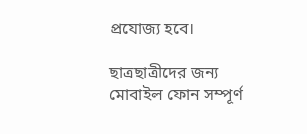প্রযোজ্য হবে।

ছাত্রছাত্রীদের জন্য মোবাইল ফোন সম্পূর্ণ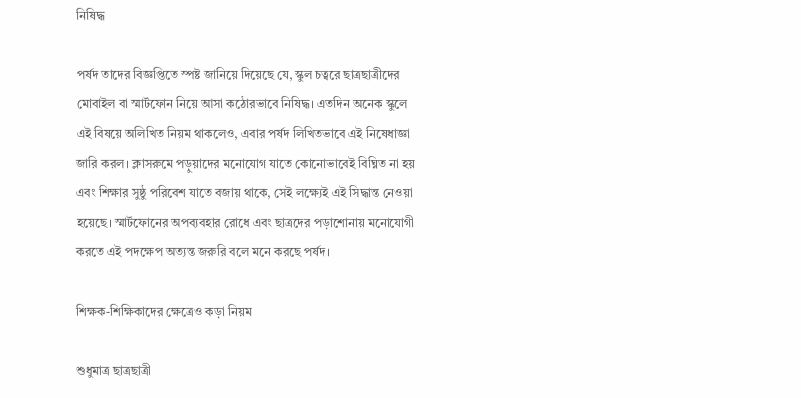নিষিদ্ধ

পর্ষদ তাদের বিজ্ঞপ্তিতে স্পষ্ট জানিয়ে দিয়েছে যে, স্কুল চত্বরে ছাত্রছাত্রীদের মোবাইল বা স্মার্টফোন নিয়ে আসা কঠোরভাবে নিষিদ্ধ। এতদিন অনেক স্কুলে এই বিষয়ে অলিখিত নিয়ম থাকলেও, এবার পর্ষদ লিখিতভাবে এই নিষেধাজ্ঞা জারি করল। ক্লাসরুমে পড়ুয়াদের মনোযোগ যাতে কোনোভাবেই বিঘ্নিত না হয় এবং শিক্ষার সুষ্ঠু পরিবেশ যাতে বজায় থাকে, সেই লক্ষ্যেই এই সিদ্ধান্ত নেওয়া হয়েছে। স্মার্টফোনের অপব্যবহার রোধে এবং ছাত্রদের পড়াশোনায় মনোযোগী করতে এই পদক্ষেপ অত্যন্ত জরুরি বলে মনে করছে পর্ষদ।

শিক্ষক-শিক্ষিকাদের ক্ষেত্রেও কড়া নিয়ম

শুধুমাত্র ছাত্রছাত্রী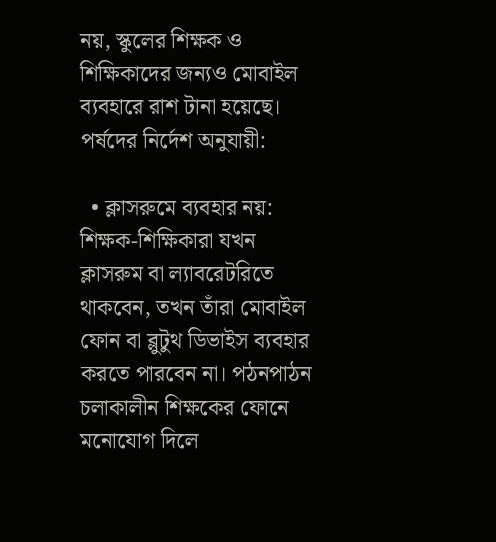নয়, স্কুলের শিক্ষক ও শিক্ষিকাদের জন্যও মোবাইল ব্যবহারে রাশ টানা হয়েছে। পর্ষদের নির্দেশ অনুযায়ী:

  • ক্লাসরুমে ব্যবহার নয়: শিক্ষক-শিক্ষিকারা যখন ক্লাসরুম বা ল্যাবরেটরিতে থাকবেন, তখন তাঁরা মোবাইল ফোন বা ব্লুটুথ ডিভাইস ব্যবহার করতে পারবেন না। পঠনপাঠন চলাকালীন শিক্ষকের ফোনে মনোযোগ দিলে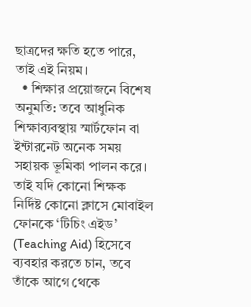ছাত্রদের ক্ষতি হতে পারে, তাই এই নিয়ম।
  • শিক্ষার প্রয়োজনে বিশেষ অনুমতি: তবে আধুনিক শিক্ষাব্যবস্থায় স্মার্টফোন বা ইন্টারনেট অনেক সময় সহায়ক ভূমিকা পালন করে। তাই যদি কোনো শিক্ষক নির্দিষ্ট কোনো ক্লাসে মোবাইল ফোনকে ‘টিচিং এইড’ (Teaching Aid) হিসেবে ব্যবহার করতে চান, তবে তাঁকে আগে থেকে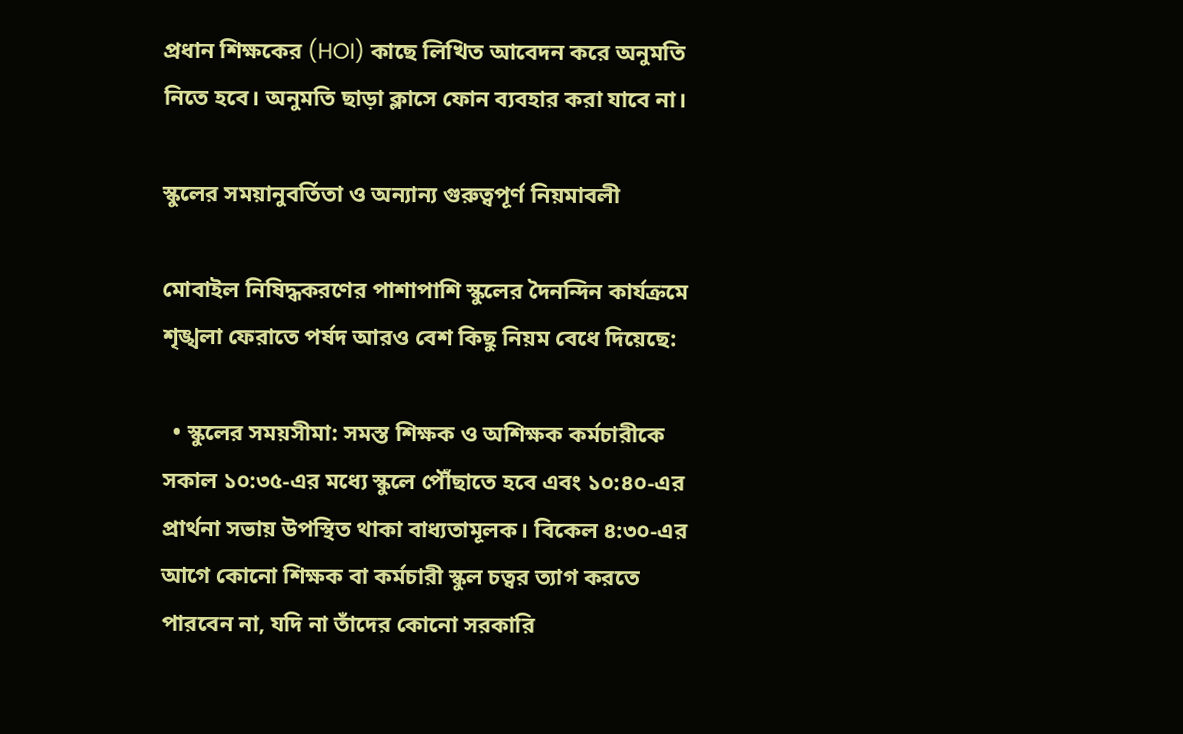প্রধান শিক্ষকের (HOI) কাছে লিখিত আবেদন করে অনুমতি নিতে হবে। অনুমতি ছাড়া ক্লাসে ফোন ব্যবহার করা যাবে না।

স্কুলের সময়ানুবর্তিতা ও অন্যান্য গুরুত্বপূর্ণ নিয়মাবলী

মোবাইল নিষিদ্ধকরণের পাশাপাশি স্কুলের দৈনন্দিন কার্যক্রমে শৃঙ্খলা ফেরাতে পর্ষদ আরও বেশ কিছু নিয়ম বেধে দিয়েছে:

  • স্কুলের সময়সীমা: সমস্ত শিক্ষক ও অশিক্ষক কর্মচারীকে সকাল ১০:৩৫-এর মধ্যে স্কুলে পৌঁছাতে হবে এবং ১০:৪০-এর প্রার্থনা সভায় উপস্থিত থাকা বাধ্যতামূলক। বিকেল ৪:৩০-এর আগে কোনো শিক্ষক বা কর্মচারী স্কুল চত্বর ত্যাগ করতে পারবেন না, যদি না তাঁদের কোনো সরকারি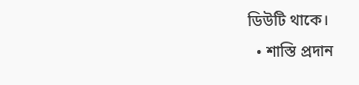ডিউটি থাকে।
  • শাস্তি প্রদান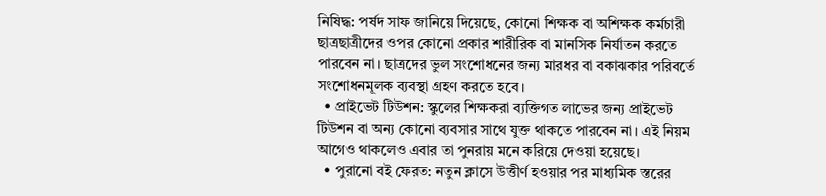নিষিদ্ধ: পর্ষদ সাফ জানিয়ে দিয়েছে, কোনো শিক্ষক বা অশিক্ষক কর্মচারী ছাত্রছাত্রীদের ওপর কোনো প্রকার শারীরিক বা মানসিক নির্যাতন করতে পারবেন না। ছাত্রদের ভুল সংশোধনের জন্য মারধর বা বকাঝকার পরিবর্তে সংশোধনমূলক ব্যবস্থা গ্রহণ করতে হবে।
  • প্রাইভেট টিউশন: স্কুলের শিক্ষকরা ব্যক্তিগত লাভের জন্য প্রাইভেট টিউশন বা অন্য কোনো ব্যবসার সাথে যুক্ত থাকতে পারবেন না। এই নিয়ম আগেও থাকলেও এবার তা পুনরায় মনে করিয়ে দেওয়া হয়েছে।
  • পুরানো বই ফেরত: নতুন ক্লাসে উত্তীর্ণ হওয়ার পর মাধ্যমিক স্তরের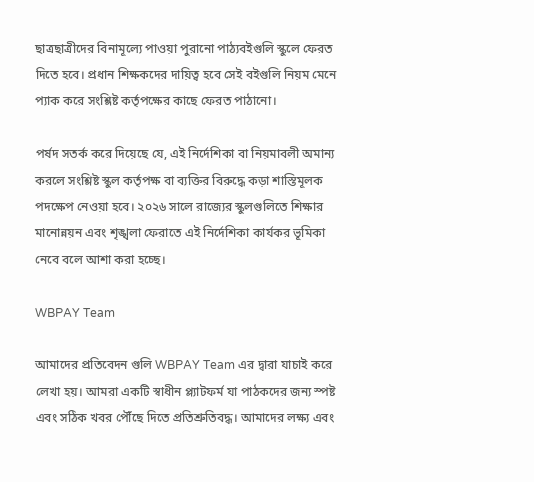ছাত্রছাত্রীদের বিনামূল্যে পাওয়া পুরানো পাঠ্যবইগুলি স্কুলে ফেরত দিতে হবে। প্রধান শিক্ষকদের দায়িত্ব হবে সেই বইগুলি নিয়ম মেনে প্যাক করে সংশ্লিষ্ট কর্তৃপক্ষের কাছে ফেরত পাঠানো।

পর্ষদ সতর্ক করে দিয়েছে যে, এই নির্দেশিকা বা নিয়মাবলী অমান্য করলে সংশ্লিষ্ট স্কুল কর্তৃপক্ষ বা ব্যক্তির বিরুদ্ধে কড়া শাস্তিমূলক পদক্ষেপ নেওয়া হবে। ২০২৬ সালে রাজ্যের স্কুলগুলিতে শিক্ষার মানোন্নয়ন এবং শৃঙ্খলা ফেরাতে এই নির্দেশিকা কার্যকর ভূমিকা নেবে বলে আশা করা হচ্ছে।

WBPAY Team

আমাদের প্রতিবেদন গুলি WBPAY Team এর দ্বারা যাচাই করে লেখা হয়। আমরা একটি স্বাধীন প্ল্যাটফর্ম যা পাঠকদের জন্য স্পষ্ট এবং সঠিক খবর পৌঁছে দিতে প্রতিশ্রুতিবদ্ধ। আমাদের লক্ষ্য এবং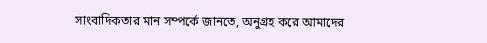সাংবাদিকতার মান সম্পর্কে জানতে, অনুগ্রহ করে আমাদের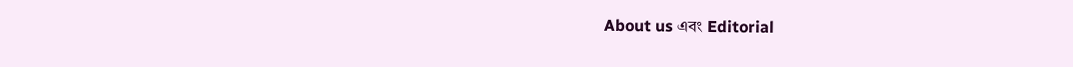About us এবং Editorial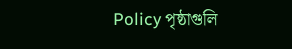Policy পৃষ্ঠাগুলি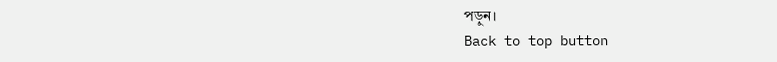পড়ুন।
Back to top button